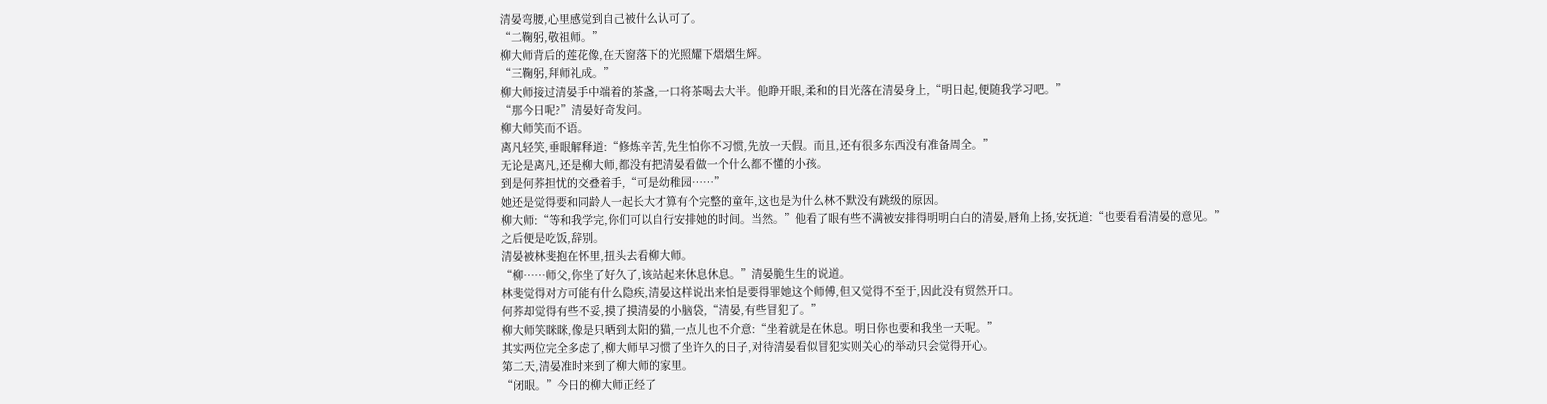清晏弯腰,心里感觉到自己被什么认可了。
“二鞠躬,敬祖师。”
柳大师背后的莲花像,在天窗落下的光照耀下熠熠生辉。
“三鞠躬,拜师礼成。”
柳大师接过清晏手中端着的茶盏,一口将茶喝去大半。他睁开眼,柔和的目光落在清晏身上,“明日起,便随我学习吧。”
“那今日呢?”清晏好奇发问。
柳大师笑而不语。
离凡轻笑,垂眼解释道:“修炼辛苦,先生怕你不习惯,先放一天假。而且,还有很多东西没有准备周全。”
无论是离凡,还是柳大师,都没有把清晏看做一个什么都不懂的小孩。
到是何荞担忧的交叠着手,“可是幼稚园……”
她还是觉得要和同龄人一起长大才算有个完整的童年,这也是为什么林不默没有跳级的原因。
柳大师:“等和我学完,你们可以自行安排她的时间。当然。”他看了眼有些不满被安排得明明白白的清晏,唇角上扬,安抚道:“也要看看清晏的意见。”
之后便是吃饭,辞别。
清晏被林斐抱在怀里,扭头去看柳大师。
“柳……师父,你坐了好久了,该站起来休息休息。”清晏脆生生的说道。
林斐觉得对方可能有什么隐疾,清晏这样说出来怕是要得罪她这个师傅,但又觉得不至于,因此没有贸然开口。
何荞却觉得有些不妥,摸了摸清晏的小脑袋,“清晏,有些冒犯了。”
柳大师笑眯眯,像是只晒到太阳的猫,一点儿也不介意:“坐着就是在休息。明日你也要和我坐一天呢。”
其实两位完全多虑了,柳大师早习惯了坐许久的日子,对待清晏看似冒犯实则关心的举动只会觉得开心。
第二天,清晏准时来到了柳大师的家里。
“闭眼。”今日的柳大师正经了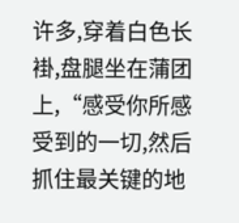许多,穿着白色长褂,盘腿坐在蒲团上,“感受你所感受到的一切,然后抓住最关键的地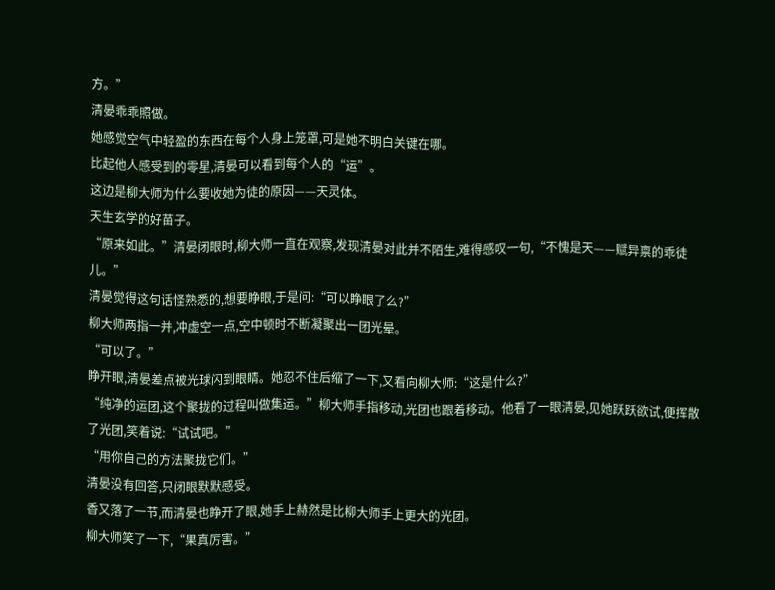方。”
清晏乖乖照做。
她感觉空气中轻盈的东西在每个人身上笼罩,可是她不明白关键在哪。
比起他人感受到的零星,清晏可以看到每个人的“运”。
这边是柳大师为什么要收她为徒的原因——天灵体。
天生玄学的好苗子。
“原来如此。”清晏闭眼时,柳大师一直在观察,发现清晏对此并不陌生,难得感叹一句,“不愧是天——赋异禀的乖徒儿。”
清晏觉得这句话怪熟悉的,想要睁眼,于是问:“可以睁眼了么?”
柳大师两指一并,冲虚空一点,空中顿时不断凝聚出一团光晕。
“可以了。”
睁开眼,清晏差点被光球闪到眼睛。她忍不住后缩了一下,又看向柳大师:“这是什么?”
“纯净的运团,这个聚拢的过程叫做集运。”柳大师手指移动,光团也跟着移动。他看了一眼清晏,见她跃跃欲试,便挥散了光团,笑着说:“试试吧。”
“用你自己的方法聚拢它们。”
清晏没有回答,只闭眼默默感受。
香又落了一节,而清晏也睁开了眼,她手上赫然是比柳大师手上更大的光团。
柳大师笑了一下,“果真厉害。”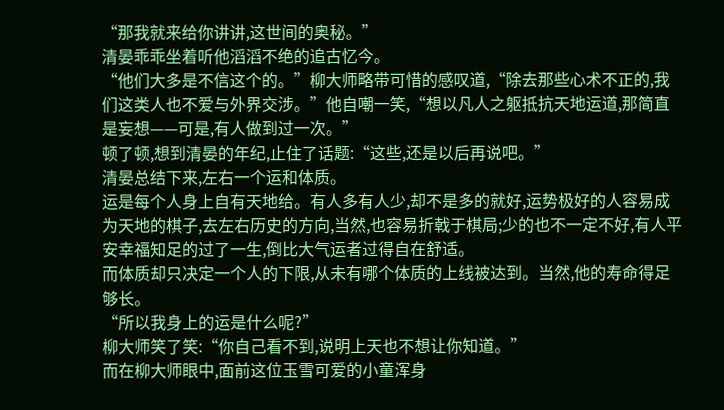“那我就来给你讲讲,这世间的奥秘。”
清晏乖乖坐着听他滔滔不绝的追古忆今。
“他们大多是不信这个的。”柳大师略带可惜的感叹道,“除去那些心术不正的,我们这类人也不爱与外界交涉。”他自嘲一笑,“想以凡人之躯抵抗天地运道,那简直是妄想——可是,有人做到过一次。”
顿了顿,想到清晏的年纪,止住了话题:“这些,还是以后再说吧。”
清晏总结下来,左右一个运和体质。
运是每个人身上自有天地给。有人多有人少,却不是多的就好,运势极好的人容易成为天地的棋子,去左右历史的方向,当然,也容易折戟于棋局;少的也不一定不好,有人平安幸福知足的过了一生,倒比大气运者过得自在舒适。
而体质却只决定一个人的下限,从未有哪个体质的上线被达到。当然,他的寿命得足够长。
“所以我身上的运是什么呢?”
柳大师笑了笑:“你自己看不到,说明上天也不想让你知道。”
而在柳大师眼中,面前这位玉雪可爱的小童浑身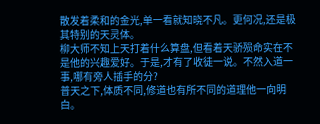散发着柔和的金光,单一看就知晓不凡。更何况,还是极其特别的天灵体。
柳大师不知上天打着什么算盘,但看着天骄殒命实在不是他的兴趣爱好。于是,才有了收徒一说。不然入道一事,哪有旁人插手的分?
普天之下,体质不同,修道也有所不同的道理他一向明白。